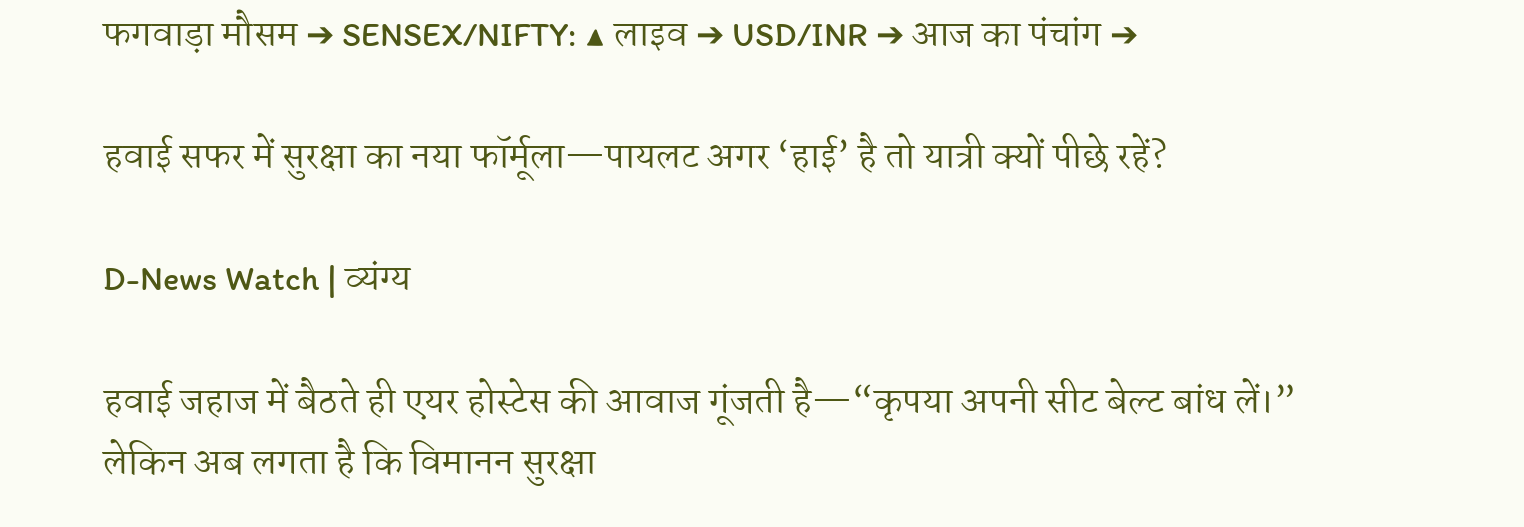फगवाड़ा मौसम ➔ SENSEX/NIFTY: ▲ लाइव ➔ USD/INR ➔ आज का पंचांग ➔

हवाई सफर में सुरक्षा का नया फॉर्मूला—पायलट अगर ‘हाई’ है तो यात्री क्यों पीछे रहें?

D-News Watch | व्यंग्य

हवाई जहाज में बैठते ही एयर होस्टेस की आवाज गूंजती है—“कृपया अपनी सीट बेल्ट बांध लें।”
लेकिन अब लगता है कि विमानन सुरक्षा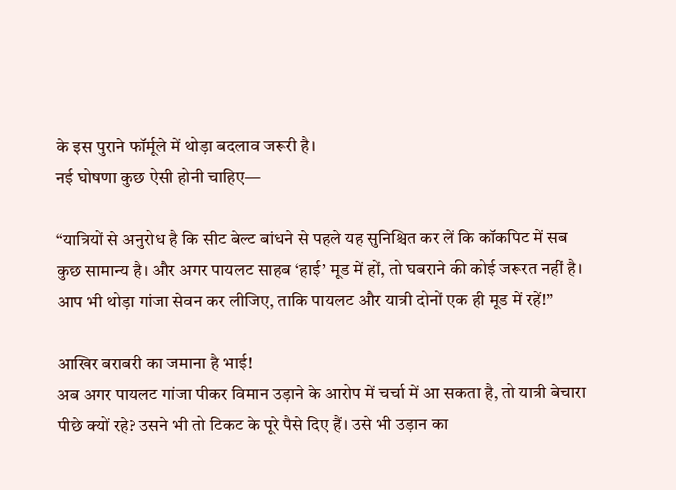के इस पुराने फॉर्मूले में थोड़ा बदलाव जरूरी है।
नई घोषणा कुछ ऐसी होनी चाहिए—

“यात्रियों से अनुरोध है कि सीट बेल्ट बांधने से पहले यह सुनिश्चित कर लें कि कॉकपिट में सब कुछ सामान्य है। और अगर पायलट साहब ‘हाई’ मूड में हों, तो घबराने की कोई जरूरत नहीं है। आप भी थोड़ा गांजा सेवन कर लीजिए, ताकि पायलट और यात्री दोनों एक ही मूड में रहें!”

आखिर बराबरी का जमाना है भाई!
अब अगर पायलट गांजा पीकर विमान उड़ाने के आरोप में चर्चा में आ सकता है, तो यात्री बेचारा पीछे क्यों रहे? उसने भी तो टिकट के पूरे पैसे दिए हैं। उसे भी उड़ान का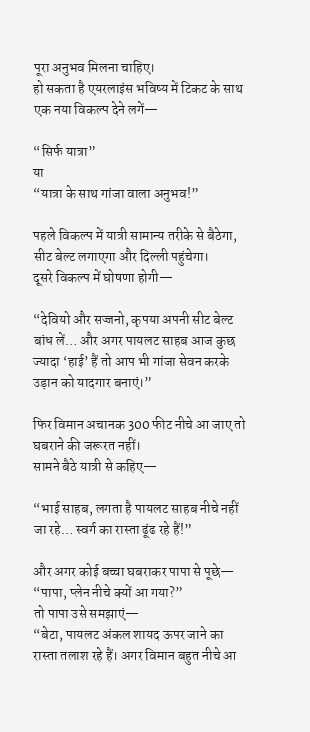पूरा अनुभव मिलना चाहिए।
हो सकता है एयरलाइंस भविष्य में टिकट के साथ एक नया विकल्प देने लगें—

“सिर्फ यात्रा”
या
“यात्रा के साथ गांजा वाला अनुभव!”

पहले विकल्प में यात्री सामान्य तरीके से बैठेगा, सीट बेल्ट लगाएगा और दिल्ली पहुंचेगा।
दूसरे विकल्प में घोषणा होगी—

“देवियो और सज्जनो, कृपया अपनी सीट बेल्ट बांध लें… और अगर पायलट साहब आज कुछ ज्यादा ‘हाई’ हैं तो आप भी गांजा सेवन करके उड़ान को यादगार बनाएं।”

फिर विमान अचानक 300 फीट नीचे आ जाए तो घबराने की जरूरत नहीं।
सामने बैठे यात्री से कहिए—

“भाई साहब, लगता है पायलट साहब नीचे नहीं जा रहे… स्वर्ग का रास्ता ढूंढ रहे हैं!”

और अगर कोई बच्चा घबराकर पापा से पूछे—
“पापा, प्लेन नीचे क्यों आ गया?”
तो पापा उसे समझाएं—
“बेटा, पायलट अंकल शायद ऊपर जाने का रास्ता तलाश रहे हैं। अगर विमान बहुत नीचे आ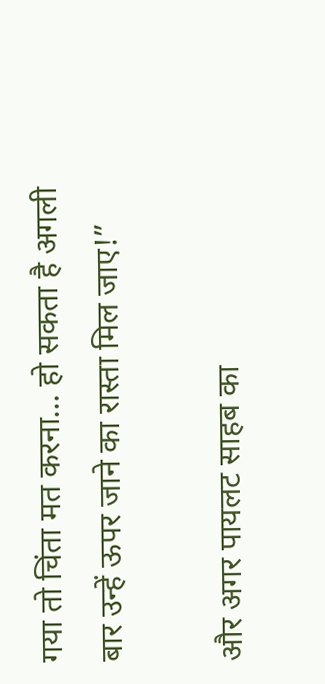गया तो चिंता मत करना… हो सकता है अगली बार उन्हें ऊपर जाने का रास्ता मिल जाए!”

और अगर पायलट साहब का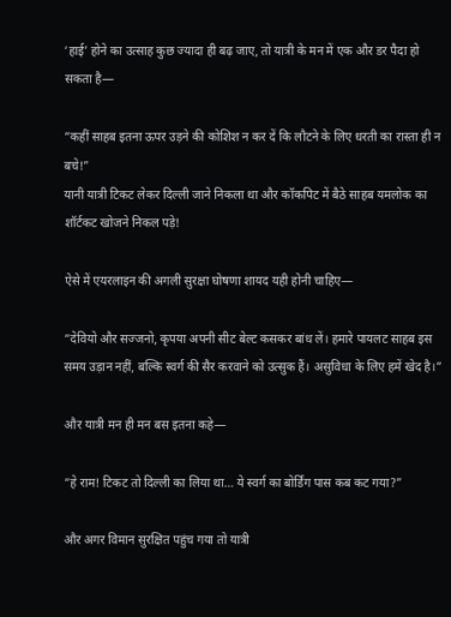‘हाई’ होने का उत्साह कुछ ज्यादा ही बढ़ जाए, तो यात्री के मन में एक और डर पैदा हो सकता है—

“कहीं साहब इतना ऊपर उड़ने की कोशिश न कर दें कि लौटने के लिए धरती का रास्ता ही न बचे!”
यानी यात्री टिकट लेकर दिल्ली जाने निकला था और कॉकपिट में बैठे साहब यमलोक का शॉर्टकट खोजने निकल पड़े!

ऐसे में एयरलाइन की अगली सुरक्षा घोषणा शायद यही होनी चाहिए—

“देवियो और सज्जनो, कृपया अपनी सीट बेल्ट कसकर बांध लें। हमारे पायलट साहब इस समय उड़ान नहीं, बल्कि स्वर्ग की सैर करवाने को उत्सुक हैं। असुविधा के लिए हमें खेद है।”

और यात्री मन ही मन बस इतना कहे—

“हे राम! टिकट तो दिल्ली का लिया था… ये स्वर्ग का बोर्डिंग पास कब कट गया?”

और अगर विमान सुरक्षित पहुंच गया तो यात्री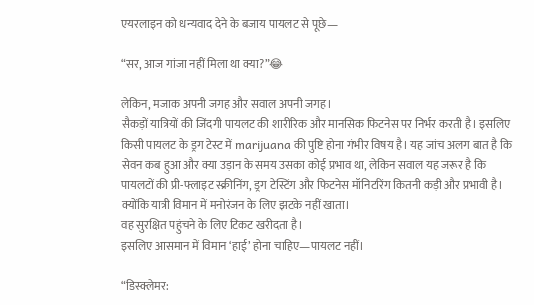एयरलाइन को धन्यवाद देने के बजाय पायलट से पूछे—

“सर, आज गांजा नहीं मिला था क्या?”😂

लेकिन, मजाक अपनी जगह और सवाल अपनी जगह।
सैकड़ों यात्रियों की जिंदगी पायलट की शारीरिक और मानसिक फिटनेस पर निर्भर करती है। इसलिए किसी पायलट के ड्रग टेस्ट में marijuana की पुष्टि होना गंभीर विषय है। यह जांच अलग बात है कि सेवन कब हुआ और क्या उड़ान के समय उसका कोई प्रभाव था, लेकिन सवाल यह जरूर है कि पायलटों की प्री-फ्लाइट स्क्रीनिंग, ड्रग टेस्टिंग और फिटनेस मॉनिटरिंग कितनी कड़ी और प्रभावी है।
क्योंकि यात्री विमान में मनोरंजन के लिए झटके नहीं खाता।
वह सुरक्षित पहुंचने के लिए टिकट खरीदता है।
इसलिए आसमान में विमान ‘हाई’ होना चाहिए—पायलट नहीं।

“डिस्क्लेमर: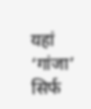यहां ‘गांजा’ सिर्फ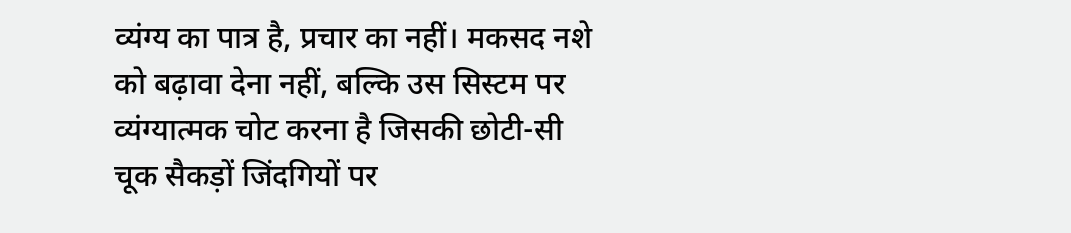व्यंग्य का पात्र है, प्रचार का नहीं। मकसद नशे को बढ़ावा देना नहीं, बल्कि उस सिस्टम पर व्यंग्यात्मक चोट करना है जिसकी छोटी-सी चूक सैकड़ों जिंदगियों पर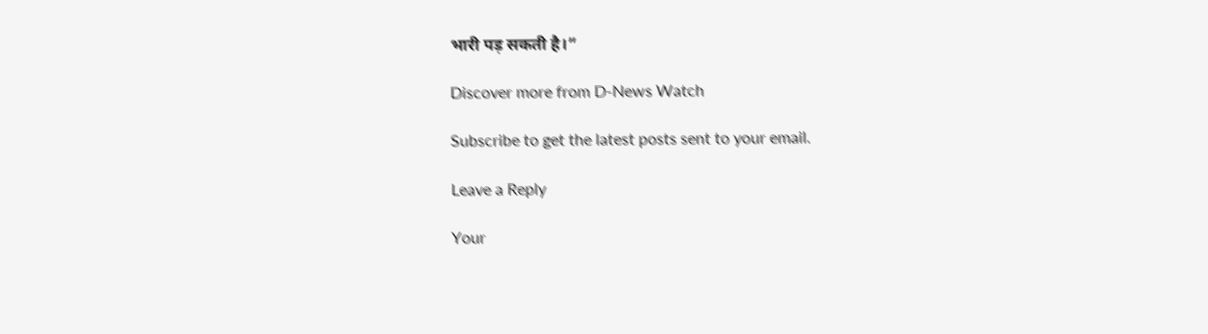भारी पड़ सकती है।”

Discover more from D-News Watch

Subscribe to get the latest posts sent to your email.

Leave a Reply

Your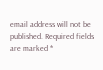email address will not be published. Required fields are marked *